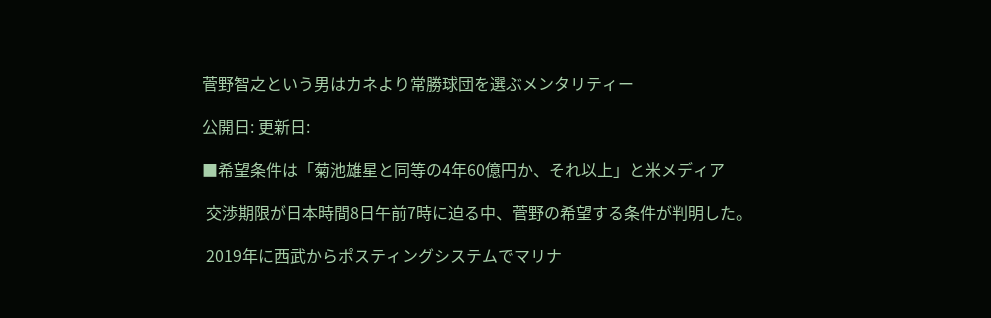菅野智之という男はカネより常勝球団を選ぶメンタリティー

公開日: 更新日:

■希望条件は「菊池雄星と同等の4年60億円か、それ以上」と米メディア

 交渉期限が日本時間8日午前7時に迫る中、菅野の希望する条件が判明した。

 2019年に西武からポスティングシステムでマリナ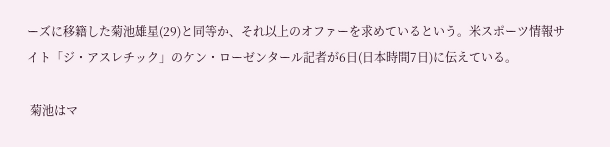ーズに移籍した菊池雄星(29)と同等か、それ以上のオファーを求めているという。米スポーツ情報サイト「ジ・アスレチック」のケン・ローゼンタール記者が6日(日本時間7日)に伝えている。

 菊池はマ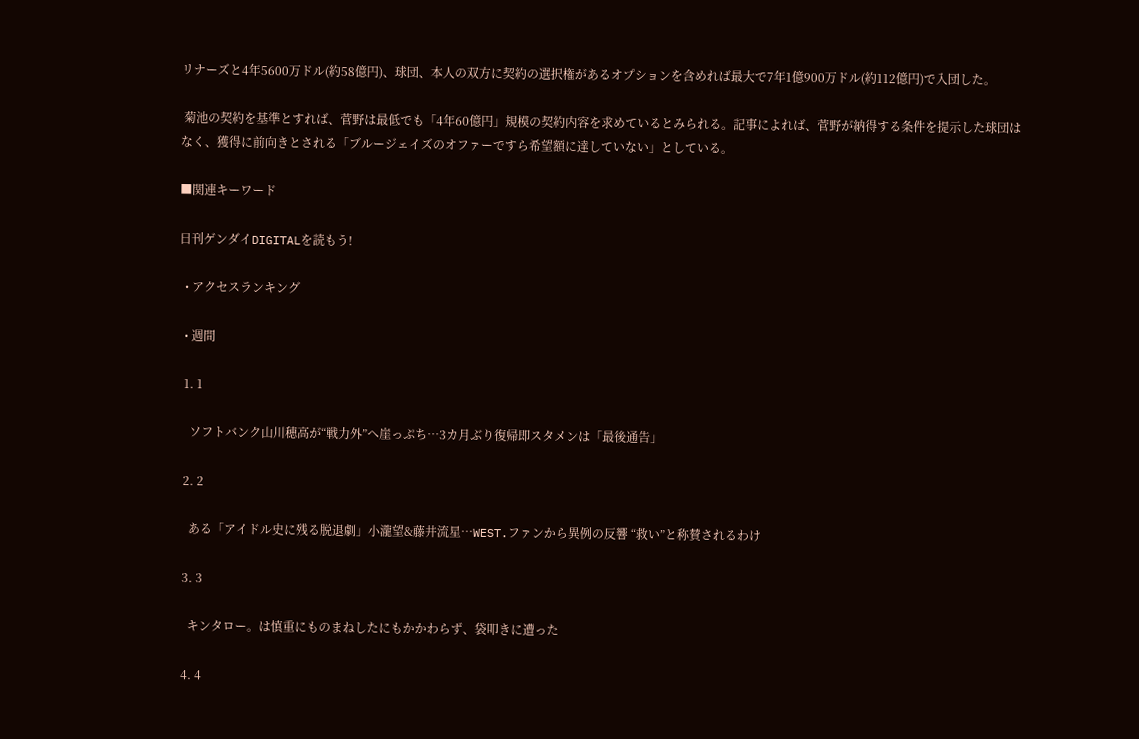リナーズと4年5600万ドル(約58億円)、球団、本人の双方に契約の選択権があるオプションを含めれば最大で7年1億900万ドル(約112億円)で入団した。

 菊池の契約を基準とすれば、菅野は最低でも「4年60億円」規模の契約内容を求めているとみられる。記事によれば、菅野が納得する条件を提示した球団はなく、獲得に前向きとされる「ブルージェイズのオファーですら希望額に達していない」としている。

■関連キーワード

日刊ゲンダイDIGITALを読もう!

  • アクセスランキング

  • 週間

  1. 1

    ソフトバンク山川穂高が“戦力外”へ崖っぷち…3カ月ぶり復帰即スタメンは「最後通告」

  2. 2

    ある「アイドル史に残る脱退劇」小瀧望&藤井流星…WEST.ファンから異例の反響 “救い”と称賛されるわけ

  3. 3

    キンタロー。は慎重にものまねしたにもかかわらず、袋叩きに遭った

  4. 4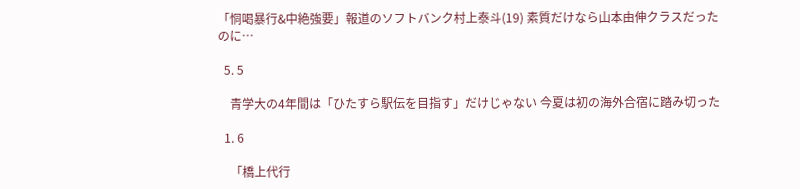「恫喝暴行&中絶強要」報道のソフトバンク村上泰斗(19) 素質だけなら山本由伸クラスだったのに…

  5. 5

    青学大の4年間は「ひたすら駅伝を目指す」だけじゃない 今夏は初の海外合宿に踏み切った

  1. 6

    「橋上代行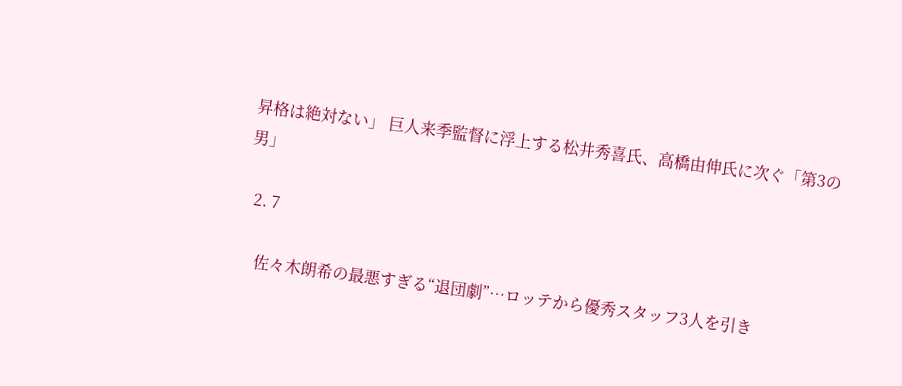昇格は絶対ない」 巨人来季監督に浮上する松井秀喜氏、高橋由伸氏に次ぐ「第3の男」

  2. 7

    佐々木朗希の最悪すぎる“退団劇”…ロッテから優秀スタッフ3人を引き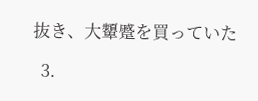抜き、大顰蹙を買っていた

  3.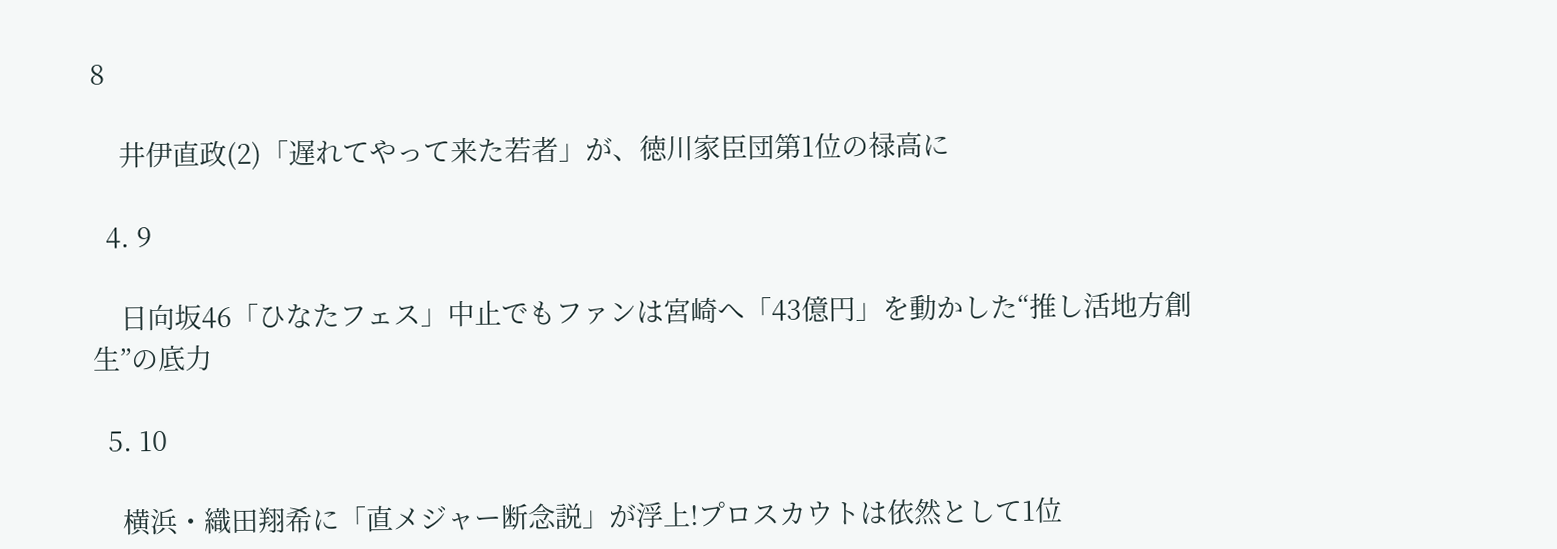8

    井伊直政(2)「遅れてやって来た若者」が、徳川家臣団第1位の禄高に

  4. 9

    日向坂46「ひなたフェス」中止でもファンは宮崎へ「43億円」を動かした“推し活地方創生”の底力

  5. 10

    横浜・織田翔希に「直メジャー断念説」が浮上!プロスカウトは依然として1位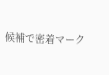候補で密着マーク